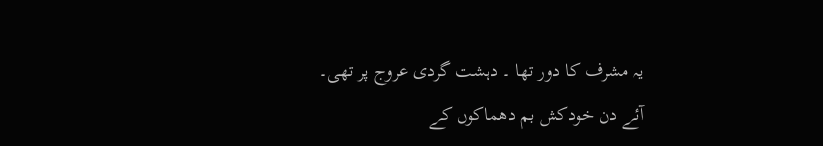یہ مشرف کا دور تھا ۔ دہشت گردی عروج پر تھی۔ آئے دن خودکش بم دھماکوں کے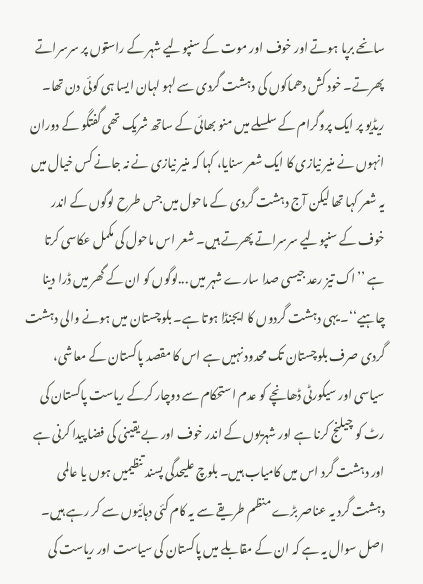سانحے برپا ہوتے اور خوف اور موت کے سنپولیے شہر کے راستوں پر سرسراتے پھرتے۔ خود کش دھماکوں کی دہشت گردی سے لہو لہان ایسا ہی کوئی دن تھا۔ ریڈیو پر ایک پروگرام کے سلسلے میں منو بھائی کے ساتھ شریک تھی گفتگو کے دوران انہوں نے منیر نیازی کا ایک شعر سنایا، کہا کہ منیر نیازی نے نہ جانے کس خیال میں یہ شعر کہا تھا لیکن آج دہشت گردی کے ماحول میں جس طرح لوگوں کے اندر خوف کے سنپولیے سرسراتے پھرتے ہیں۔ شعر اس ماحول کی مکمل عکاسی کرتا ہے ’’اک تیز رعد جیسی صدا سارے شہر میں ...لوگوں کو ان کے گھر میں ڈرا دینا چاہیے‘‘۔ یہی دہشت گردوں کا ایجنڈا ہوتا ہے۔ بلوچستان میں ہونے والی دہشت گردی صرف بلوچستان تک محدود نہیں ہے اس کا مقصد پاکستان کے معاشی، سیاسی اور سیکورٹی ڈھانچے کو عدم استحکام سے دوچار کرکے ریاست پاکستان کی رٹ کو چیلنج کرنا ہے اور شہریوں کے اندر خوف اور بے یقینی کی فضا پیدا کرنی ہے اور دہشت گرد اس میں کامیاب ہیں۔ بلوچ علیحدگی پسند تنظیمیں ہوں یا عالمی دہشت گرد یہ عناصر بڑے منظم طریقے سے یہ کام کئی دہائیوں سے کر رہے ہیں۔
اصل سوال یہ ہے کہ ان کے مقابلے میں پاکستان کی سیاست اور ریاست کی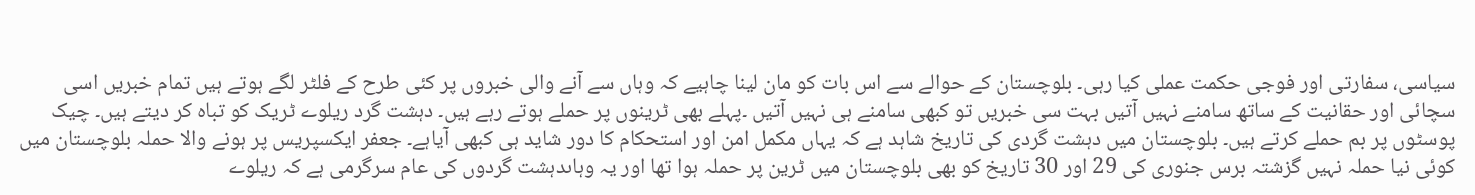سیاسی، سفارتی اور فوجی حکمت عملی کیا رہی۔ بلوچستان کے حوالے سے اس بات کو مان لینا چاہیے کہ وہاں سے آنے والی خبروں پر کئی طرح کے فلٹر لگے ہوتے ہیں تمام خبریں اسی سچائی اور حقانیت کے ساتھ سامنے نہیں آتیں بہت سی خبریں تو کبھی سامنے ہی نہیں آتیں ۔پہلے بھی ٹرینوں پر حملے ہوتے رہے ہیں۔ دہشت گرد ریلوے ٹریک کو تباہ کر دیتے ہیں۔ چیک پوسٹوں پر بم حملے کرتے ہیں۔ بلوچستان میں دہشت گردی کی تاریخ شاہد ہے کہ یہاں مکمل امن اور استحکام کا دور شاید ہی کبھی آیاہے۔ جعفر ایکسپریس پر ہونے والا حملہ بلوچستان میں کوئی نیا حملہ نہیں گزشتہ برس جنوری کی 29 اور 30 تاریخ کو بھی بلوچستان میں ٹرین پر حملہ ہوا تھا اور یہ وہاںدہشت گردوں کی عام سرگرمی ہے کہ ریلوے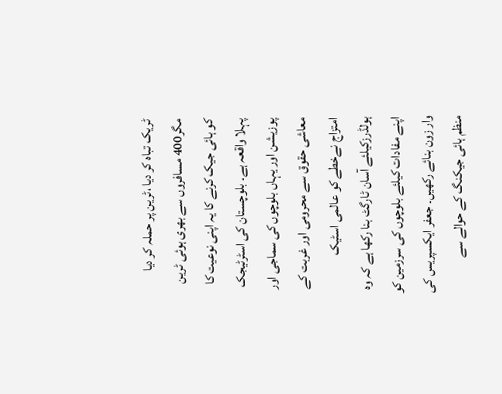ٹریک تباہ کر دیا ،ٹرین پر حملہ کر دیا مگر400 مسافروں سے بھری ہوئی ٹرین کو ہائی جیک کرنے کا یہ اپنی نوعیت کا پہلا واقعہ ہے۔ بلوچستان کی اسٹرٹیجک پوزیشن اور یہاں بلوچوں کی سماجی اور معاشی حقوق سے محرومی اور غربت کے امتزاج نےخطے کو عالمی اسٹیک ہولڈرزکیلئے آسان ٹارگٹ بنا رکھا ہے کہ وہ اپنے مفادات کیلئے بلوچوں کی سرزمین کو وار زون بنائے رکھیں۔ جعفر ایکسپریس کی منظم ہائی جیکنگ کے حوالے سے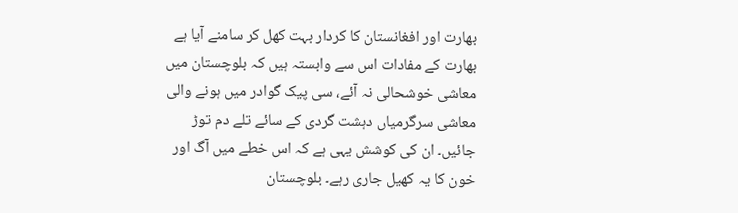بھارت اور افغانستان کا کردار بہت کھل کر سامنے آیا ہے بھارت کے مفادات اس سے وابستہ ہیں کہ بلوچستان میں معاشی خوشحالی نہ آئے، سی پیک گوادر میں ہونے والی معاشی سرگرمیاں دہشت گردی کے سائے تلے دم توڑ جائیں۔ ان کی کوشش یہی ہے کہ اس خطے میں آگ اور خون کا یہ کھیل جاری رہے۔ بلوچستان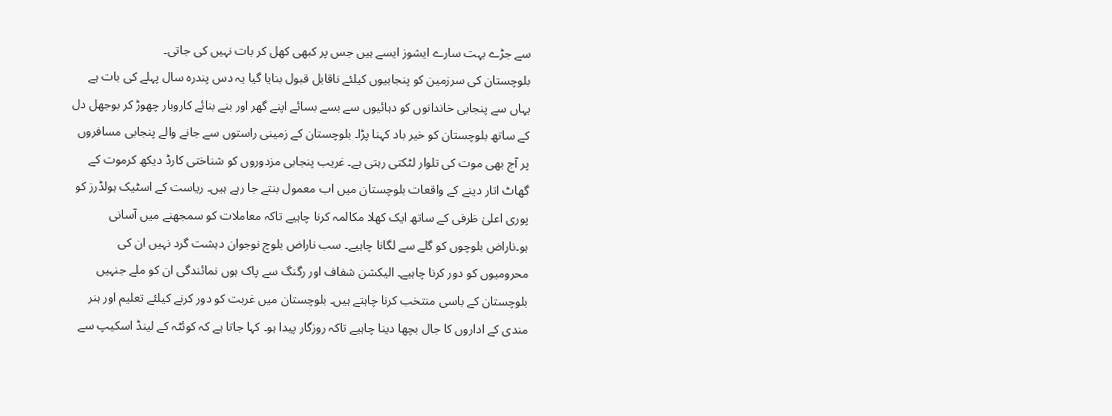سے جڑے بہت سارے ایشوز ایسے ہیں جس پر کبھی کھل کر بات نہیں کی جاتی۔
بلوچستان کی سرزمین کو پنجابیوں کیلئے ناقابل قبول بنایا گیا یہ دس پندرہ سال پہلے کی بات ہے یہاں سے پنجابی خاندانوں کو دہائیوں سے بسے بسائے اپنے گھر اور بنے بنائے کاروبار چھوڑ کر بوجھل دل کے ساتھ بلوچستان کو خیر باد کہنا پڑا۔ بلوچستان کے زمینی راستوں سے جانے والے پنجابی مسافروں پر آج بھی موت کی تلوار لٹکتی رہتی ہے۔ غریب پنجابی مزدوروں کو شناختی کارڈ دیکھ کرموت کے گھاٹ اتار دینے کے واقعات بلوچستان میں اب معمول بنتے جا رہے ہیں۔ ریاست کے اسٹیک ہولڈرز کو پوری اعلیٰ ظرفی کے ساتھ ایک کھلا مکالمہ کرنا چاہیے تاکہ معاملات کو سمجھنے میں آسانی ہو۔ناراض بلوچوں کو گلے سے لگانا چاہیے۔ سب ناراض بلوچ نوجوان دہشت گرد نہیں ان کی محرومیوں کو دور کرنا چاہیے۔ الیکشن شفاف اور رگنگ سے پاک ہوں نمائندگی ان کو ملے جنہیں بلوچستان کے باسی منتخب کرنا چاہتے ہیں۔ بلوچستان میں غربت کو دور کرنے کیلئے تعلیم اور ہنر مندی کے اداروں کا جال بچھا دینا چاہیے تاکہ روزگار پیدا ہو۔ کہا جاتا ہے کہ کوئٹہ کے لینڈ اسکیپ سے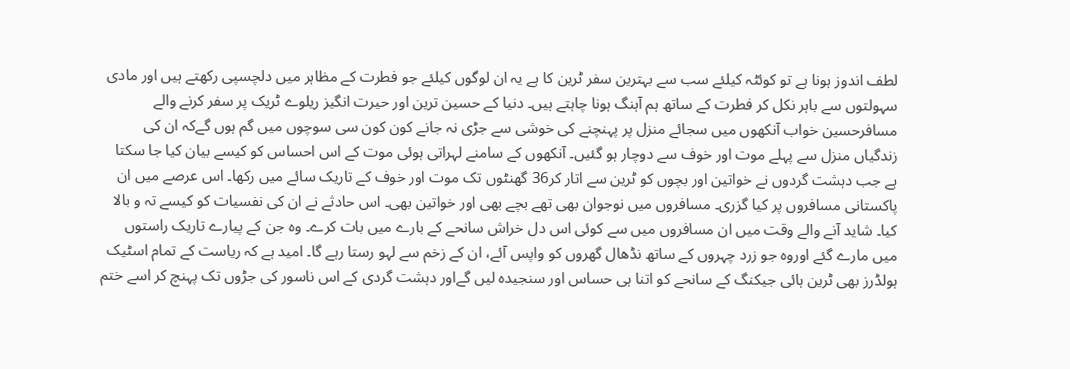لطف اندوز ہونا ہے تو کوئٹہ کیلئے سب سے بہترین سفر ٹرین کا ہے یہ ان لوگوں کیلئے جو فطرت کے مظاہر میں دلچسپی رکھتے ہیں اور مادی سہولتوں سے باہر نکل کر فطرت کے ساتھ ہم آہنگ ہونا چاہتے ہیں۔ دنیا کے حسین ترین اور حیرت انگیز ریلوے ٹریک پر سفر کرنے والے مسافرحسین خواب آنکھوں میں سجائے منزل پر پہنچنے کی خوشی سے جڑی نہ جانے کون کون سی سوچوں میں گم ہوں گےکہ ان کی زندگیاں منزل سے پہلے موت اور خوف سے دوچار ہو گئیں۔ آنکھوں کے سامنے لہراتی ہوئی موت کے اس احساس کو کیسے بیان کیا جا سکتا ہے جب دہشت گردوں نے خواتین اور بچوں کو ٹرین سے اتار کر36 گھنٹوں تک موت اور خوف کے تاریک سائے میں رکھا۔ اس عرصے میں ان پاکستانی مسافروں پر کیا گزری۔ مسافروں میں نوجوان بھی تھے بچے بھی اور خواتین بھی۔ اس حادثے نے ان کی نفسیات کو کیسے تہ و بالا کیا۔ شاید آنے والے وقت میں ان مسافروں میں سے کوئی اس دل خراش سانحے کے بارے میں بات کرے۔ وہ جن کے پیارے تاریک راستوں میں مارے گئے اوروہ جو زرد چہروں کے ساتھ نڈھال گھروں کو واپس آئے، ان کے زخم سے لہو رستا رہے گا۔ امید ہے کہ ریاست کے تمام اسٹیک ہولڈرز بھی ٹرین ہائی جیکنگ کے سانحے کو اتنا ہی حساس اور سنجیدہ لیں گےاور دہشت گردی کے اس ناسور کی جڑوں تک پہنچ کر اسے ختم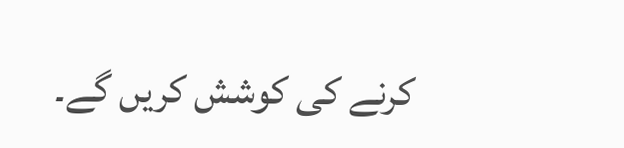کرنے کی کوشش کریں گے۔